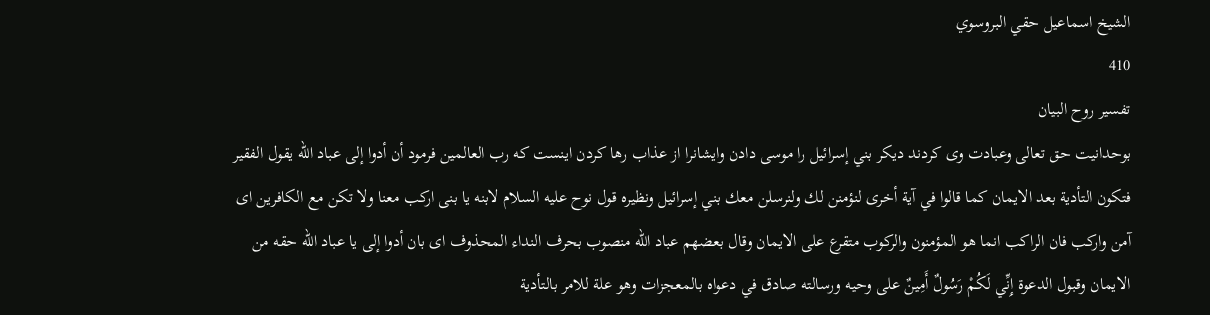الشيخ اسماعيل حقي البروسوي
410
تفسير روح البيان
بوحدانيت حق تعالى وعبادت وى كردند ديكر بني إسرائيل را موسى دادن وايشانرا از عذاب رها كردن اينست كه رب العالمين فرمود أن أدوا إلى عباد اللّه يقول الفقير فتكون التأدية بعد الايمان كما قالوا في آية أخرى لنؤمنن لك ولنرسلن معك بني إسرائيل ونظيره قول نوح عليه السلام لابنه يا بنى اركب معنا ولا تكن مع الكافرين اى آمن واركب فان الراكب انما هو المؤمنون والركوب متقرع على الايمان وقال بعضهم عباد اللّه منصوب بحرف النداء المحذوف اى بان أدوا إلى يا عباد اللّه حقه من الايمان وقبول الدعوة إِنِّي لَكُمْ رَسُولٌ أَمِينٌ على وحيه ورسالته صادق في دعواه بالمعجزات وهو علة للامر بالتأدية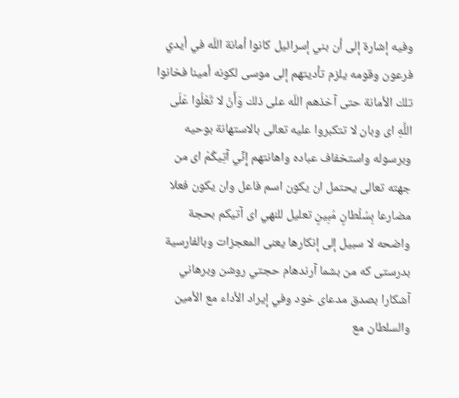وفيه إشارة إلى أن بني إسرائيل كانوا أمانة اللّه في أيدي فرعون وقومه يلزم تأديتهم إلى موسى لكونه أمينا فخانوا تلك الأمانة حتى آخذهم اللّه على ذلك وَأَنْ لا تَعْلُوا عَلَى اللَّهِ اى وبان لا تتكبروا عليه تعالى بالاستهانة بوحيه وبرسوله واستخفاف عباده واهانتهم إِنِّي آتِيكُمْ اى من جهته تعالى يحتمل ان يكون اسم فاعل وان يكون فعلا مضارعا بِسُلْطانٍ مُبِينٍ تعليل للنهي اى آتيكم بحجة واضحه لا سبيل إلى إنكارها يعنى المعجزات وبالفارسية بدرستى كه من بشما آرندهام حجتي روشن وبرهاني آشكارا بصدق مدعاى خود وفي إيراد الأداء مع الأمين والسلطان مع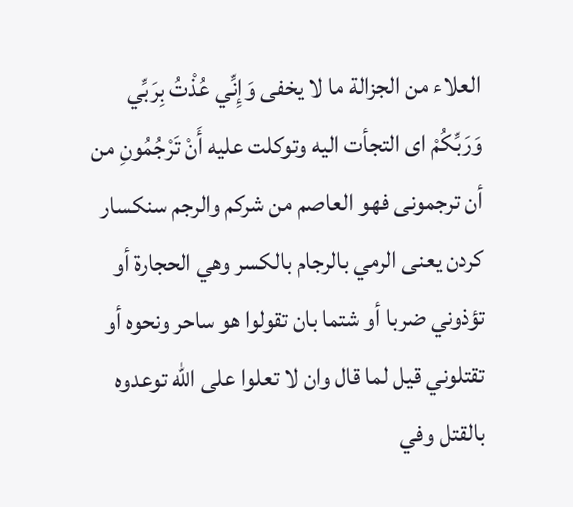العلاء من الجزالة ما لا يخفى وَإِنِّي عُذْتُ بِرَبِّي وَرَبِّكُمْ اى التجأت اليه وتوكلت عليه أَنْ تَرْجُمُونِ من أن ترجمونى فهو العاصم من شركم والرجم سنكسار كردن يعنى الرمي بالرجام بالكسر وهي الحجارة أو تؤذوني ضربا أو شتما بان تقولوا هو ساحر ونحوه أو تقتلوني قيل لما قال وان لا تعلوا على اللّه توعدوه بالقتل وفي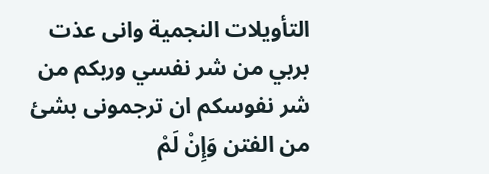التأويلات النجمية وانى عذت بربي من شر نفسي وربكم من شر نفوسكم ان ترجمونى بشئ من الفتن وَإِنْ لَمْ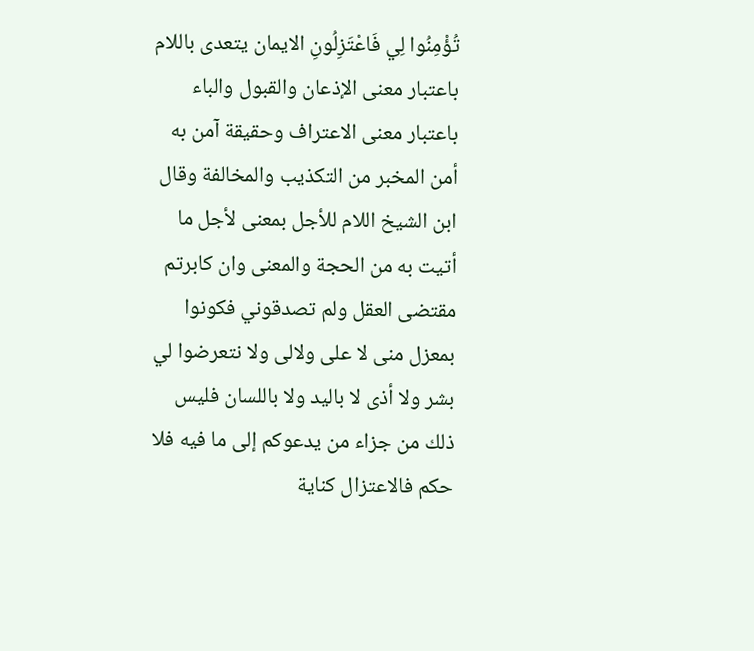تُؤْمِنُوا لِي فَاعْتَزِلُونِ الايمان يتعدى باللام باعتبار معنى الإذعان والقبول والباء باعتبار معنى الاعتراف وحقيقة آمن به أمن المخبر من التكذيب والمخالفة وقال ابن الشيخ اللام للأجل بمعنى لأجل ما أتيت به من الحجة والمعنى وان كابرتم مقتضى العقل ولم تصدقوني فكونوا بمعزل منى لا على ولالى ولا نتعرضوا لي بشر ولا أذى لا باليد ولا باللسان فليس ذلك من جزاء من يدعوكم إلى ما فيه فلا حكم فالاعتزال كناية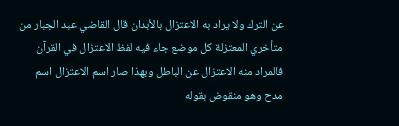عن الترك ولا يراد به الاعتزال بالأبدان قال القاضي عبد الجبار من متأخري المعتزلة كل موضع جاء فيه لفظ الاعتزال في القرآن فالمراد منه الاعتزال عن الباطل وبهذا صار اسم الاعتزال اسم مدح وهو منقوض بقوله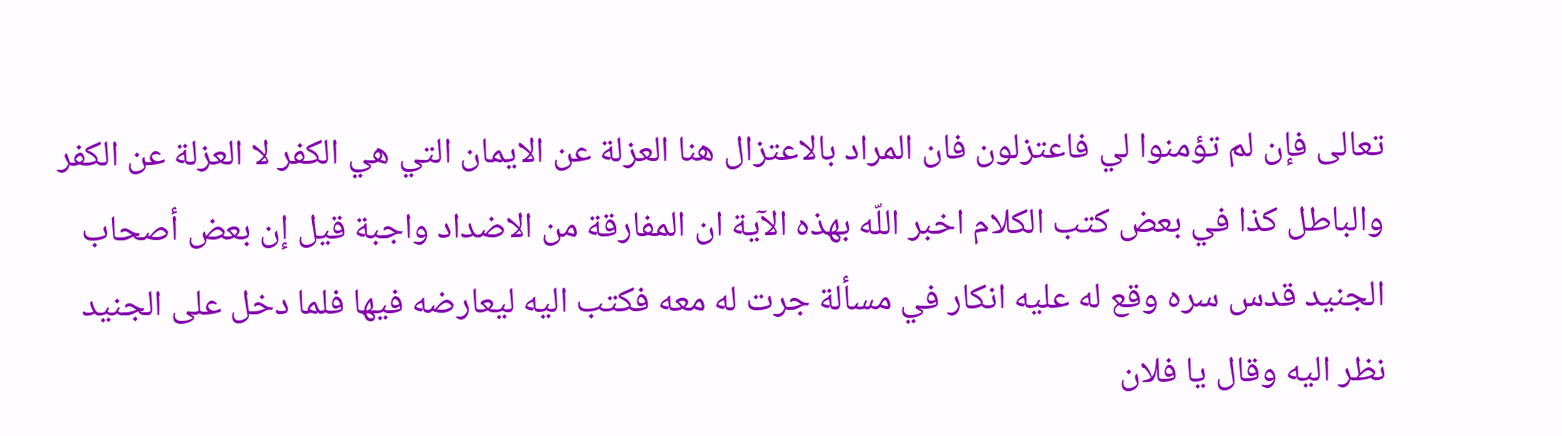تعالى فإن لم تؤمنوا لي فاعتزلون فان المراد بالاعتزال هنا العزلة عن الايمان التي هي الكفر لا العزلة عن الكفر والباطل كذا في بعض كتب الكلام اخبر اللّه بهذه الآية ان المفارقة من الاضداد واجبة قيل إن بعض أصحاب الجنيد قدس سره وقع له عليه انكار في مسألة جرت له معه فكتب اليه ليعارضه فيها فلما دخل على الجنيد نظر اليه وقال يا فلان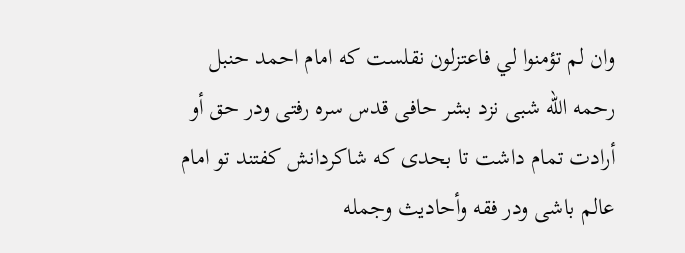وان لم تؤمنوا لي فاعتزلون نقلست كه امام احمد حنبل رحمه اللّه شبى نزد بشر حافى قدس سره رفتى ودر حق أو أرادت تمام داشت تا بحدى كه شاكردانش كفتند تو امام عالم باشى ودر فقه وأحاديث وجمله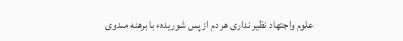علوم واجتهاد نظير ندارى هر دم از پس شوريدهء با برهنه مىدوى